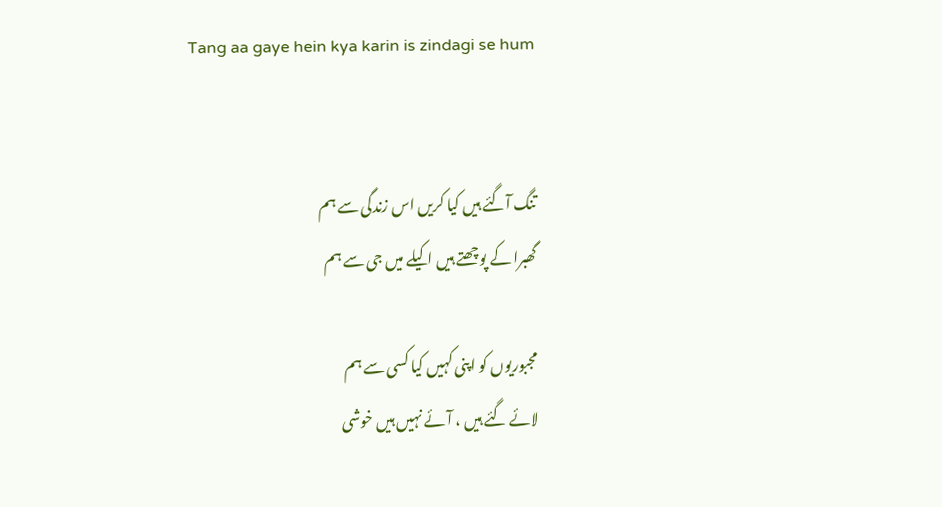Tang aa gaye hein kya karin is zindagi se hum


تنگ آگئے ہیں کیا کریں اس زندگی سے ہم
گھبرا کے پوچھتے ہیں اکیلے میں جی سے ہم

مجبوریوں کو اپنی کہیں کیا کسی سے ہم
لائے گئے ہیں ، آئے نہیں ہیں خوشی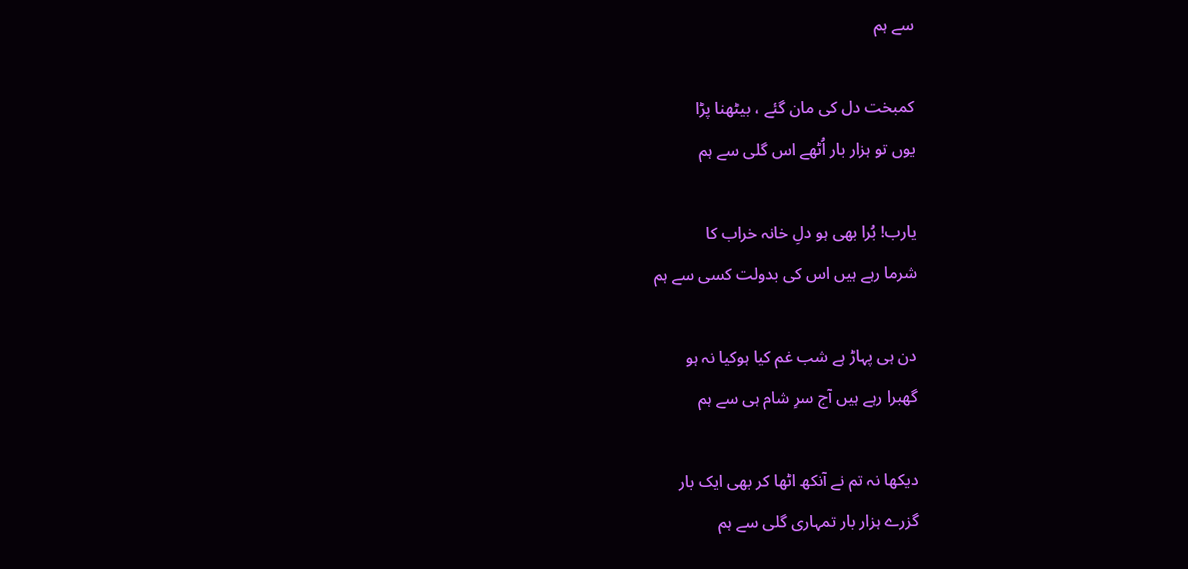سے ہم

کمبخت دل کی مان گئے ، بیٹھنا پڑا
یوں تو ہزار بار اُٹھے اس گلی سے ہم

یارب! بُرا بھی ہو دلِ خانہ خراب کا
شرما رہے ہیں اس کی بدولت کسی سے ہم

دن ہی پہاڑ ہے شب غم کیا ہوکیا نہ ہو
گھبرا رہے ہیں آج سرِ شام ہی سے ہم

دیکھا نہ تم نے آنکھ اٹھا کر بھی ایک بار
گزرے ہزار بار تمہاری گلی سے ہم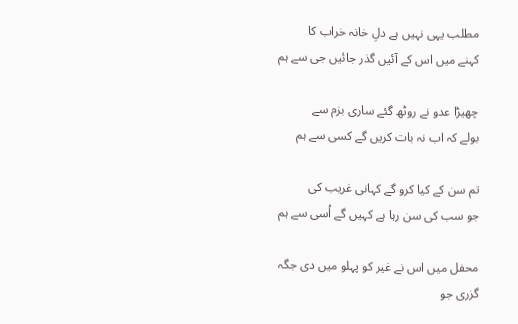مطلب یہی نہیں ہے دلِ خانہ خراب کا
کہنے میں اس کے آئیں گذر جائیں جی سے ہم

چھیڑا عدو نے روٹھ گئے ساری بزم سے
بولے کہ اب نہ بات کریں گے کسی سے ہم

تم سن کے کیا کرو گے کہانی غریب کی
جو سب کی سن رہا ہے کہیں گے اُسی سے ہم

محفل میں اس نے غیر کو پہلو میں دی جگہ
گزری جو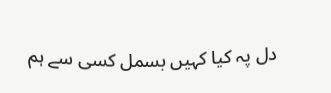دل پہ کیا کہیں بسمل کسی سے ہم